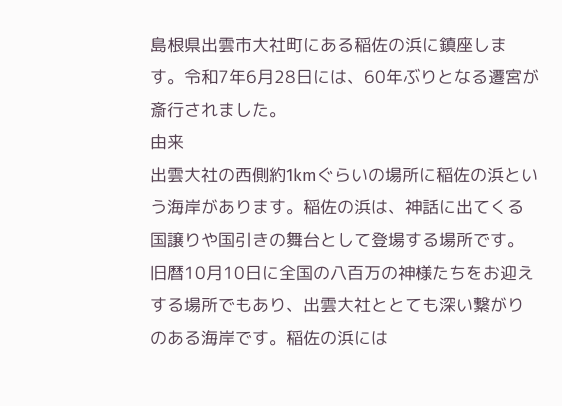島根県出雲市大社町にある稲佐の浜に鎮座します。令和7年6月28日には、60年ぶりとなる遷宮が斎行されました。
由来
出雲大社の西側約1kmぐらいの場所に稲佐の浜という海岸があります。稲佐の浜は、神話に出てくる国譲りや国引きの舞台として登場する場所です。旧暦10月10日に全国の八百万の神様たちをお迎えする場所でもあり、出雲大社ととても深い繋がりのある海岸です。稲佐の浜には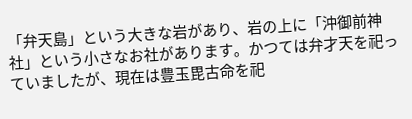「弁天島」という大きな岩があり、岩の上に「沖御前神社」という小さなお社があります。かつては弁才天を祀っていましたが、現在は豊玉毘古命を祀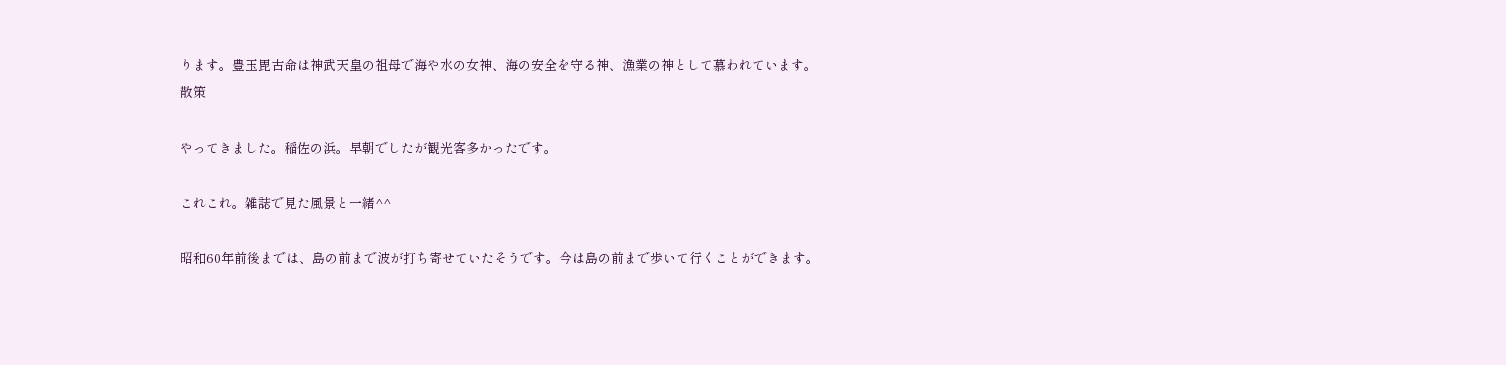ります。豊玉毘古命は神武天皇の祖母で海や水の女神、海の安全を守る神、漁業の神として慕われています。
散策

やってきました。稲佐の浜。早朝でしたが観光客多かったです。

これこれ。雑誌で見た風景と一緒^^

昭和60年前後までは、島の前まで波が打ち寄せていたそうです。今は島の前まで歩いて行くことができます。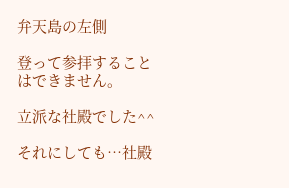弁天島の左側

登って参拝することはできません。

立派な社殿でした^^

それにしても…社殿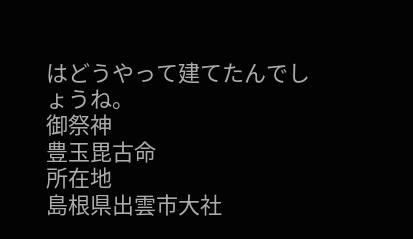はどうやって建てたんでしょうね。
御祭神
豊玉毘古命
所在地
島根県出雲市大社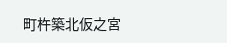町杵築北仮之宮